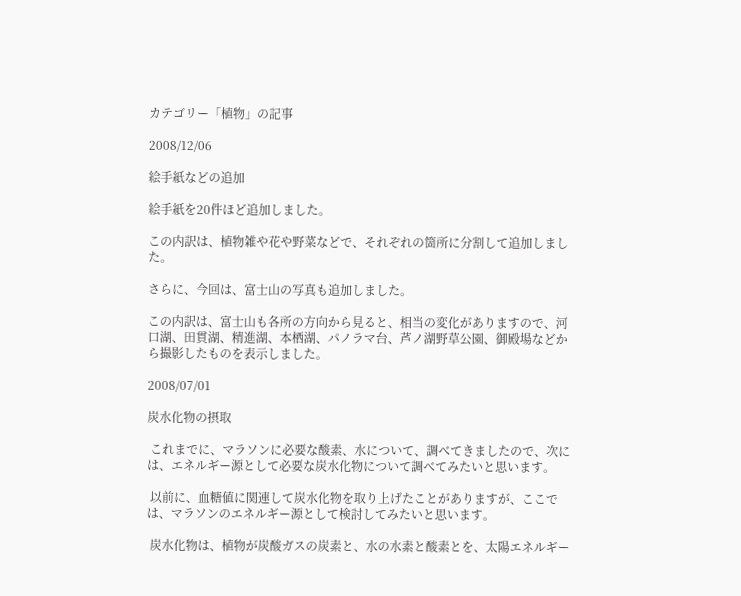カテゴリー「植物」の記事

2008/12/06

絵手紙などの追加

絵手紙を20件ほど追加しました。

この内訳は、植物雑や花や野菜などで、それぞれの箇所に分割して追加しました。

さらに、今回は、富士山の写真も追加しました。

この内訳は、富士山も各所の方向から見ると、相当の変化がありますので、河口湖、田貫湖、精進湖、本栖湖、パノラマ台、芦ノ湖野草公園、御殿場などから撮影したものを表示しました。

2008/07/01

炭水化物の摂取

 これまでに、マラソンに必要な酸素、水について、調べてきましたので、次には、エネルギー源として必要な炭水化物について調べてみたいと思います。

 以前に、血糖値に関連して炭水化物を取り上げたことがありますが、ここでは、マラソンのエネルギー源として検討してみたいと思います。

 炭水化物は、植物が炭酸ガスの炭素と、水の水素と酸素とを、太陽エネルギー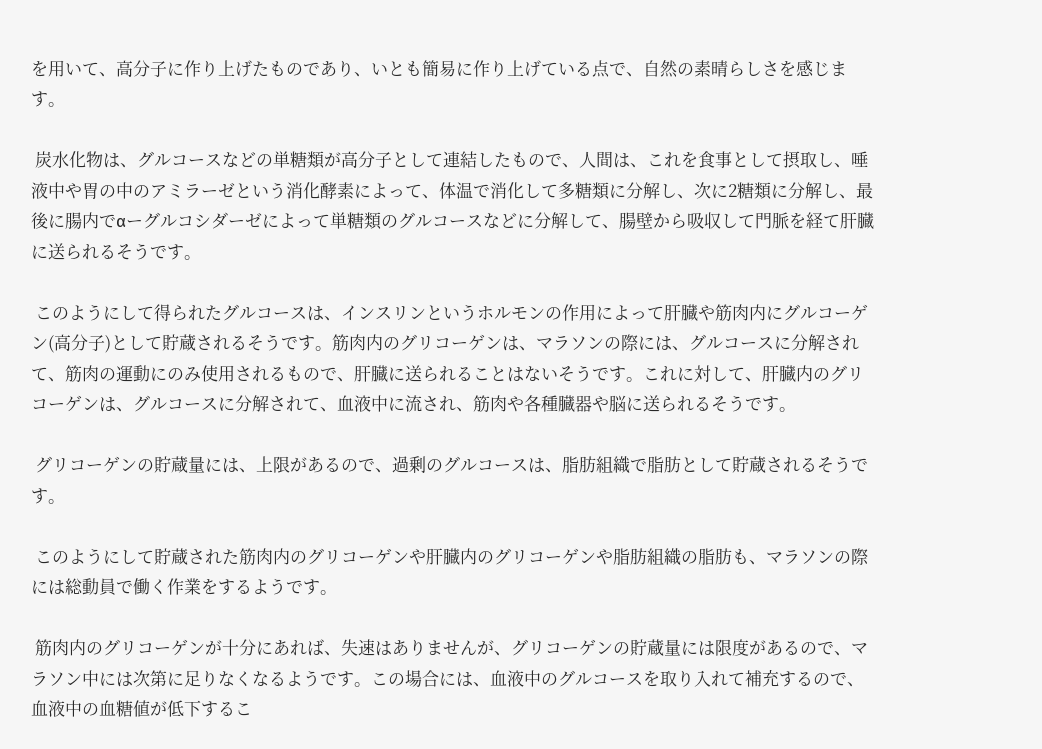を用いて、高分子に作り上げたものであり、いとも簡易に作り上げている点で、自然の素晴らしさを感じます。

 炭水化物は、グルコースなどの単糖類が高分子として連結したもので、人間は、これを食事として摂取し、唾液中や胃の中のアミラーゼという消化酵素によって、体温で消化して多糖類に分解し、次に2糖類に分解し、最後に腸内でαーグルコシダーゼによって単糖類のグルコースなどに分解して、腸壁から吸収して門脈を経て肝臓に送られるそうです。

 このようにして得られたグルコースは、インスリンというホルモンの作用によって肝臓や筋肉内にグルコーゲン(高分子)として貯蔵されるそうです。筋肉内のグリコーゲンは、マラソンの際には、グルコースに分解されて、筋肉の運動にのみ使用されるもので、肝臓に送られることはないそうです。これに対して、肝臓内のグリコーゲンは、グルコースに分解されて、血液中に流され、筋肉や各種臓器や脳に送られるそうです。

 グリコーゲンの貯蔵量には、上限があるので、過剰のグルコースは、脂肪組織で脂肪として貯蔵されるそうです。

 このようにして貯蔵された筋肉内のグリコーゲンや肝臓内のグリコーゲンや脂肪組織の脂肪も、マラソンの際には総動員で働く作業をするようです。

 筋肉内のグリコーゲンが十分にあれば、失速はありませんが、グリコーゲンの貯蔵量には限度があるので、マラソン中には次第に足りなくなるようです。この場合には、血液中のグルコースを取り入れて補充するので、血液中の血糖値が低下するこ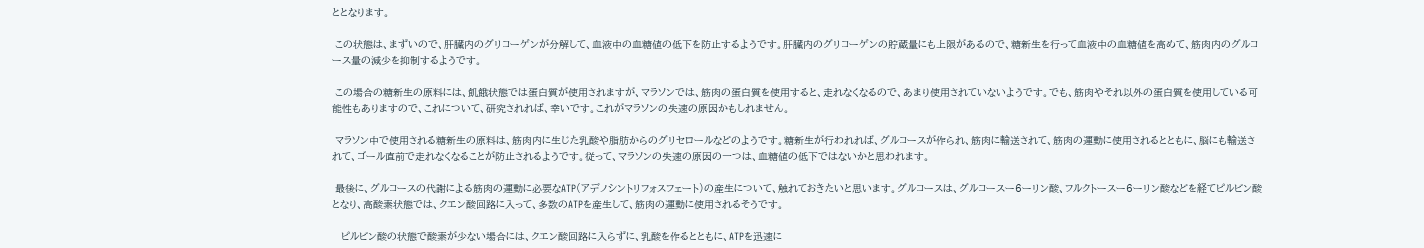ととなります。

 この状態は、まずいので、肝臓内のグリコーゲンが分解して、血液中の血糖値の低下を防止するようです。肝臓内のグリコーゲンの貯蔵量にも上限があるので、糖新生を行って血液中の血糖値を高めて、筋肉内のグルコース量の減少を抑制するようです。

 この場合の糖新生の原料には、飢餓状態では蛋白質が使用されますが、マラソンでは、筋肉の蛋白質を使用すると、走れなくなるので、あまり使用されていないようです。でも、筋肉やそれ以外の蛋白質を使用している可能性もありますので、これについて、研究されれば、幸いです。これがマラソンの失速の原因かもしれません。

 マラソン中で使用される糖新生の原料は、筋肉内に生じた乳酸や脂肪からのグリセロールなどのようです。糖新生が行われれば、グルコースが作られ、筋肉に輸送されて、筋肉の運動に使用されるとともに、脳にも輸送されて、ゴール直前で走れなくなることが防止されるようです。従って、マラソンの失速の原因の一つは、血糖値の低下ではないかと思われます。

 最後に、グルコースの代謝による筋肉の運動に必要なATP(アデノシントリフォスフェート)の産生について、触れておきたいと思います。グルコースは、グルコースー6ーリン酸、フルクトースー6ーリン酸などを経てピルビン酸となり、高酸素状態では、クエン酸回路に入って、多数のATPを産生して、筋肉の運動に使用されるそうです。

   ピルビン酸の状態で酸素が少ない場合には、クエン酸回路に入らずに、乳酸を作るとともに、ATPを迅速に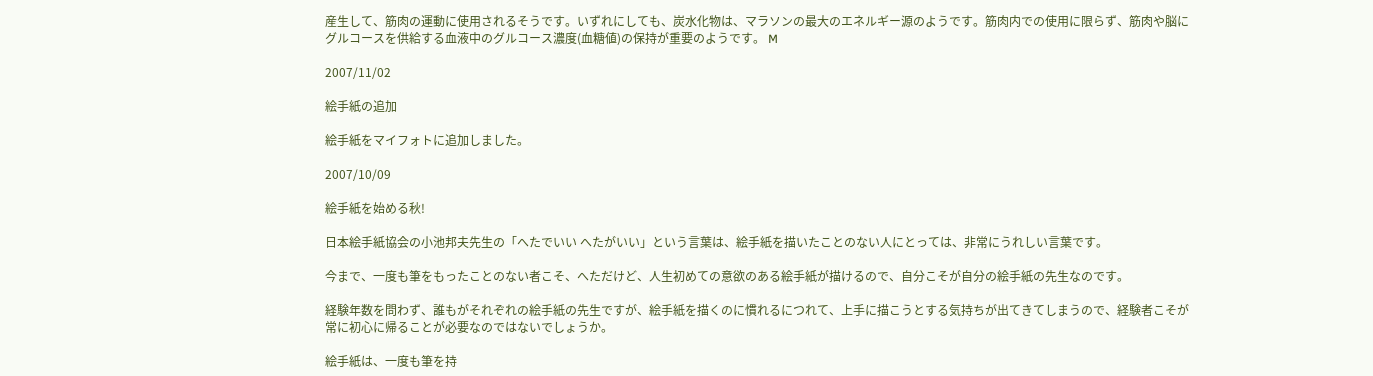産生して、筋肉の運動に使用されるそうです。いずれにしても、炭水化物は、マラソンの最大のエネルギー源のようです。筋肉内での使用に限らず、筋肉や脳にグルコースを供給する血液中のグルコース濃度(血糖値)の保持が重要のようです。 M

2007/11/02

絵手紙の追加

絵手紙をマイフォトに追加しました。

2007/10/09

絵手紙を始める秋!

日本絵手紙協会の小池邦夫先生の「へたでいい へたがいい」という言葉は、絵手紙を描いたことのない人にとっては、非常にうれしい言葉です。

今まで、一度も筆をもったことのない者こそ、へただけど、人生初めての意欲のある絵手紙が描けるので、自分こそが自分の絵手紙の先生なのです。

経験年数を問わず、誰もがそれぞれの絵手紙の先生ですが、絵手紙を描くのに慣れるにつれて、上手に描こうとする気持ちが出てきてしまうので、経験者こそが常に初心に帰ることが必要なのではないでしょうか。

絵手紙は、一度も筆を持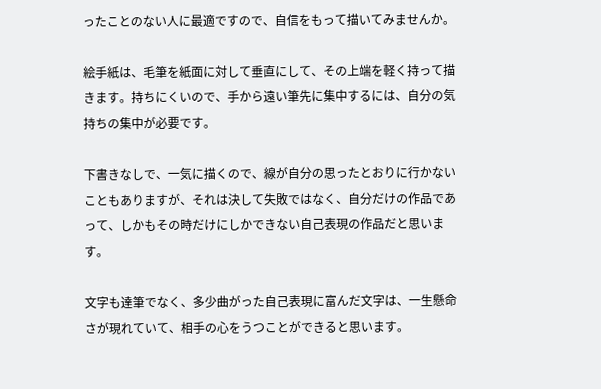ったことのない人に最適ですので、自信をもって描いてみませんか。

絵手紙は、毛筆を紙面に対して垂直にして、その上端を軽く持って描きます。持ちにくいので、手から遠い筆先に集中するには、自分の気持ちの集中が必要です。

下書きなしで、一気に描くので、線が自分の思ったとおりに行かないこともありますが、それは決して失敗ではなく、自分だけの作品であって、しかもその時だけにしかできない自己表現の作品だと思います。

文字も達筆でなく、多少曲がった自己表現に富んだ文字は、一生懸命さが現れていて、相手の心をうつことができると思います。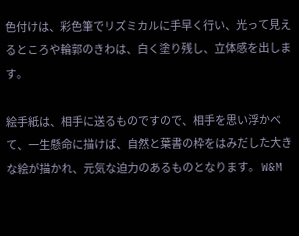色付けは、彩色筆でリズミカルに手早く行い、光って見えるところや輪郭のきわは、白く塗り残し、立体感を出します。

絵手紙は、相手に送るものですので、相手を思い浮かべて、一生懸命に描けば、自然と葉書の枠をはみだした大きな絵が描かれ、元気な迫力のあるものとなります。 W&M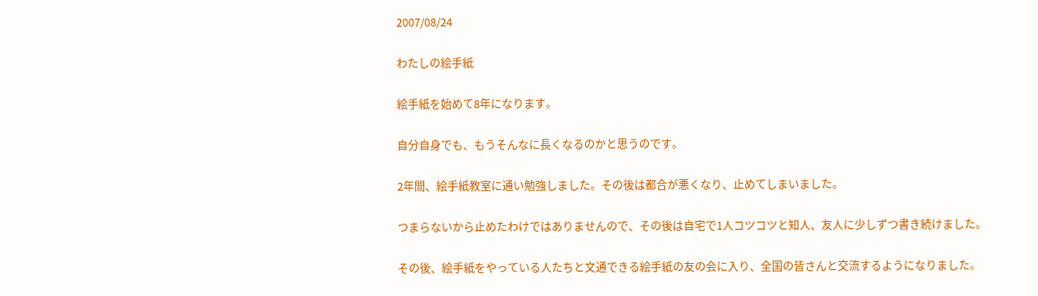2007/08/24

わたしの絵手紙

絵手紙を始めて8年になります。

自分自身でも、もうそんなに長くなるのかと思うのです。

2年間、絵手紙教室に通い勉強しました。その後は都合が悪くなり、止めてしまいました。

つまらないから止めたわけではありませんので、その後は自宅で1人コツコツと知人、友人に少しずつ書き続けました。

その後、絵手紙をやっている人たちと文通できる絵手紙の友の会に入り、全国の皆さんと交流するようになりました。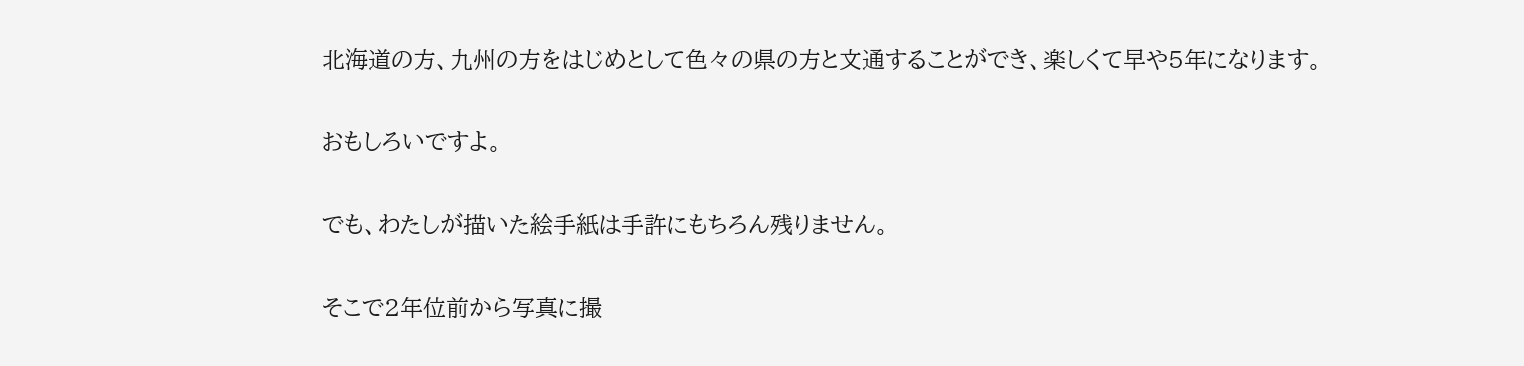北海道の方、九州の方をはじめとして色々の県の方と文通することができ、楽しくて早や5年になります。

おもしろいですよ。

でも、わたしが描いた絵手紙は手許にもちろん残りません。

そこで2年位前から写真に撮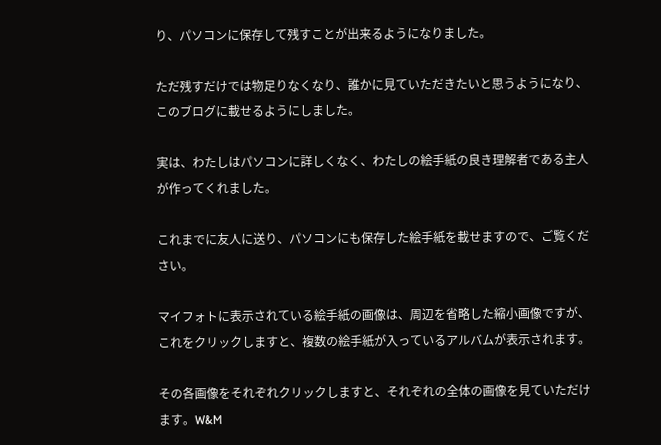り、パソコンに保存して残すことが出来るようになりました。

ただ残すだけでは物足りなくなり、誰かに見ていただきたいと思うようになり、このブログに載せるようにしました。

実は、わたしはパソコンに詳しくなく、わたしの絵手紙の良き理解者である主人が作ってくれました。

これまでに友人に送り、パソコンにも保存した絵手紙を載せますので、ご覧ください。

マイフォトに表示されている絵手紙の画像は、周辺を省略した縮小画像ですが、これをクリックしますと、複数の絵手紙が入っているアルバムが表示されます。

その各画像をそれぞれクリックしますと、それぞれの全体の画像を見ていただけます。W&M